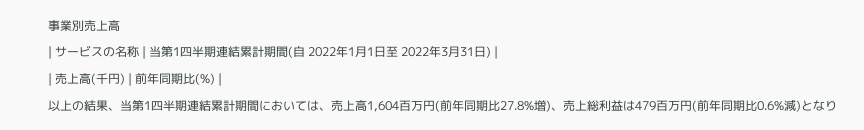事業別売上高
| サービスの名称 | 当第1四半期連結累計期間(自 2022年1月1日至 2022年3月31日) |
| 売上高(千円) | 前年同期比(%) |
以上の結果、当第1四半期連結累計期間においては、売上高1,604百万円(前年同期比27.8%増)、売上総利益は479百万円(前年同期比0.6%減)となり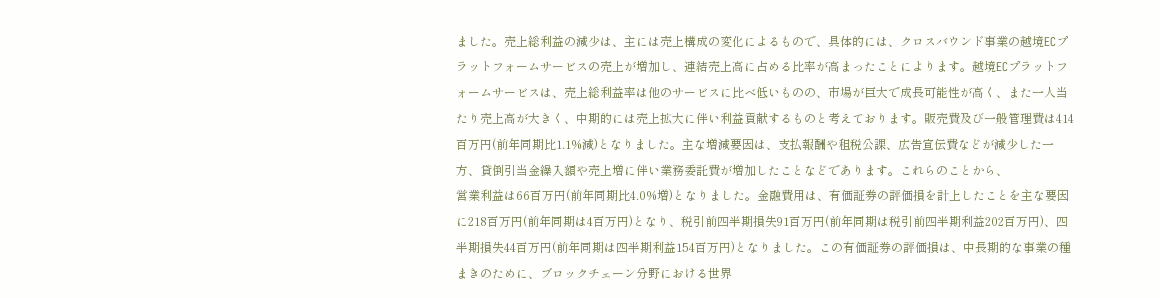ました。売上総利益の減少は、主には売上構成の変化によるもので、具体的には、クロスバウンド事業の越境ECプラットフォームサービスの売上が増加し、連結売上高に占める比率が高まったことによります。越境ECプラットフォームサービスは、売上総利益率は他のサービスに比べ低いものの、市場が巨大で成長可能性が高く、また一人当たり売上高が大きく、中期的には売上拡大に伴い利益貢献するものと考えております。販売費及び一般管理費は414百万円(前年同期比1.1%減)となりました。主な増減要因は、支払報酬や租税公課、広告宣伝費などが減少した一方、貸倒引当金繰入額や売上増に伴い業務委託費が増加したことなどであります。これらのことから、
営業利益は66百万円(前年同期比4.0%増)となりました。金融費用は、有価証券の評価損を計上したことを主な要因に218百万円(前年同期は4百万円)となり、税引前四半期損失91百万円(前年同期は税引前四半期利益202百万円)、四半期損失44百万円(前年同期は四半期利益154百万円)となりました。この有価証券の評価損は、中長期的な事業の種まきのために、ブロックチェーン分野における世界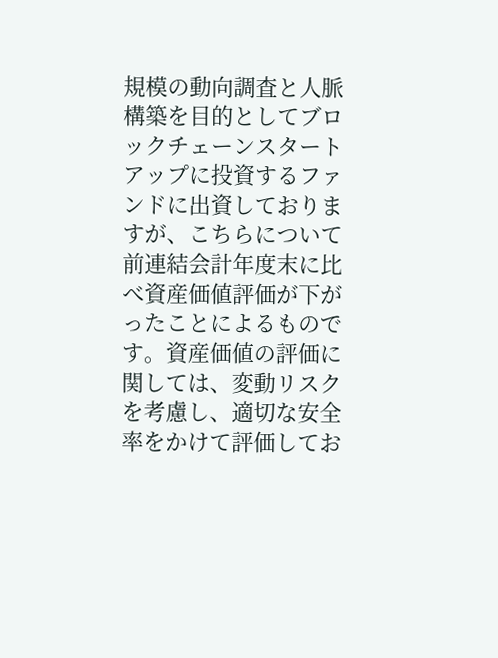規模の動向調査と人脈構築を目的としてブロックチェーンスタートアップに投資するファンドに出資しておりますが、こちらについて前連結会計年度末に比べ資産価値評価が下がったことによるものです。資産価値の評価に関しては、変動リスクを考慮し、適切な安全率をかけて評価してお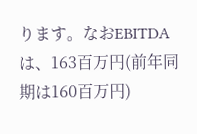ります。なおEBITDAは、163百万円(前年同期は160百万円)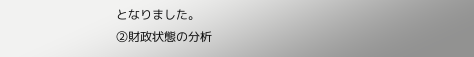となりました。
②財政状態の分析